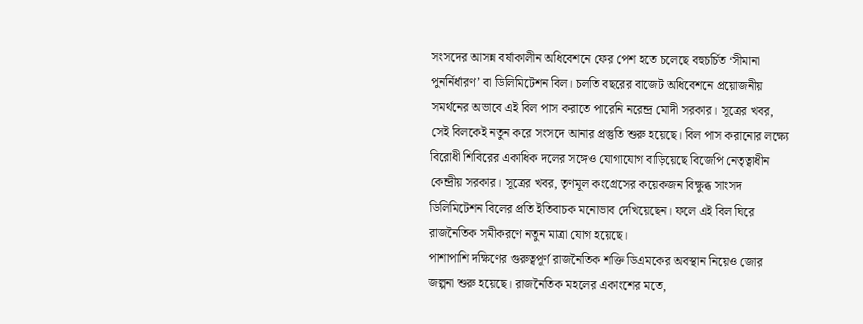সংসদের আসন্ন বর্ষাকালীন অধিবেশনে ফের পেশ হতে চলেছে বহুচর্চিত ‘সীমানা পুনর্নির্ধারণ’ বা ডিলিমিটেশন বিল। চলতি বছরের বাজেট অধিবেশনে প্রয়োজনীয় সমর্থনের অভাবে এই বিল পাস করাতে পারেনি নরেন্দ্র মোদী সরকার। সূত্রের খবর, সেই বিলকেই নতুন করে সংসদে আনার প্রস্তুতি শুরু হয়েছে। বিল পাস করানোর লক্ষ্যে বিরোধী শিবিরের একাধিক দলের সঙ্গেও যোগাযোগ বাড়িয়েছে বিজেপি নেতৃত্বাধীন কেন্দ্রীয় সরকার। সূত্রের খবর, তৃণমূল কংগ্রেসের কয়েকজন বিক্ষুব্ধ সাংসদ ডিলিমিটেশন বিলের প্রতি ইতিবাচক মনোভাব দেখিয়েছেন। ফলে এই বিল ঘিরে রাজনৈতিক সমীকরণে নতুন মাত্রা যোগ হয়েছে।
পাশাপাশি দক্ষিণের গুরুত্বপূর্ণ রাজনৈতিক শক্তি ডিএমকের অবস্থান নিয়েও জোর জল্পনা শুরু হয়েছে। রাজনৈতিক মহলের একাংশের মতে,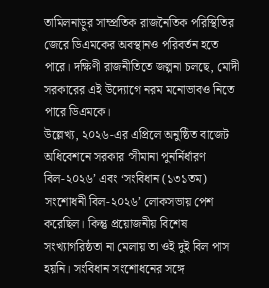তামিলনাড়ুর সাম্প্রতিক রাজনৈতিক পরিস্থিতির জেরে ডিএমকের অবস্থানও পরিবর্তন হতে পারে। দক্ষিণী রাজনীতিতে জল্পনা চলছে, মোদী সরকারের এই উদ্যোগে নরম মনোভাবও নিতে পারে ডিএমকে।
উল্লেখ্য, ২০২৬-এর এপ্রিলে অনুষ্ঠিত বাজেট অধিবেশনে সরকার ‘সীমানা পুনর্নির্ধারণ বিল-২০২৬’ এবং ‘সংবিধান (১৩১তম) সংশোধনী বিল-২০২৬’ লোকসভায় পেশ করেছিল। কিন্তু প্রয়োজনীয় বিশেষ সংখ্যাগরিষ্ঠতা না মেলায় তা ওই দুই বিল পাস হয়নি। সংবিধান সংশোধনের সঙ্গে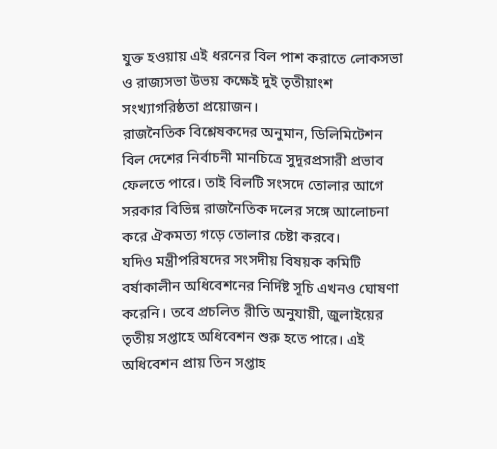যুক্ত হওয়ায় এই ধরনের বিল পাশ করাতে লোকসভা ও রাজ্যসভা উভয় কক্ষেই দুই তৃতীয়াংশ সংখ্যাগরিষ্ঠতা প্রয়োজন।
রাজনৈতিক বিশ্লেষকদের অনুমান, ডিলিমিটেশন বিল দেশের নির্বাচনী মানচিত্রে সুদূরপ্রসারী প্রভাব ফেলতে পারে। তাই বিলটি সংসদে তোলার আগে সরকার বিভিন্ন রাজনৈতিক দলের সঙ্গে আলোচনা করে ঐকমত্য গড়ে তোলার চেষ্টা করবে।
যদিও মন্ত্রীপরিষদের সংসদীয় বিষয়ক কমিটি বর্ষাকালীন অধিবেশনের নির্দিষ্ট সূচি এখনও ঘোষণা করেনি। তবে প্রচলিত রীতি অনুযায়ী, জুলাইয়ের তৃতীয় সপ্তাহে অধিবেশন শুরু হতে পারে। এই অধিবেশন প্রায় তিন সপ্তাহ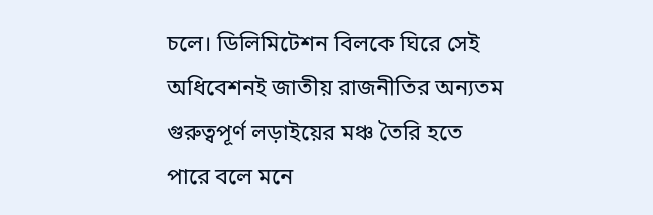চলে। ডিলিমিটেশন বিলকে ঘিরে সেই অধিবেশনই জাতীয় রাজনীতির অন্যতম গুরুত্বপূর্ণ লড়াইয়ের মঞ্চ তৈরি হতে পারে বলে মনে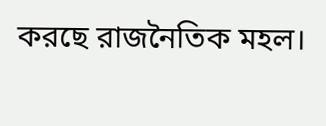করছে রাজনৈতিক মহল।